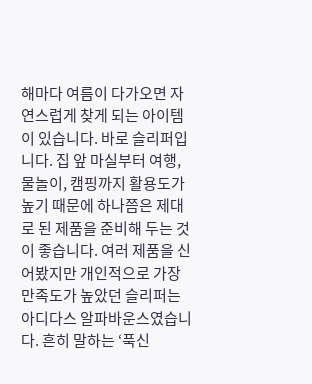해마다 여름이 다가오면 자연스럽게 찾게 되는 아이템이 있습니다. 바로 슬리퍼입니다. 집 앞 마실부터 여행, 물놀이, 캠핑까지 활용도가 높기 때문에 하나쯤은 제대로 된 제품을 준비해 두는 것이 좋습니다. 여러 제품을 신어봤지만 개인적으로 가장 만족도가 높았던 슬리퍼는 아디다스 알파바운스였습니다. 흔히 말하는 ‘푹신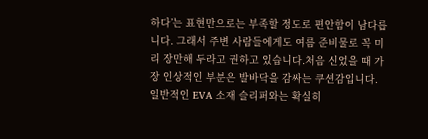하다’는 표현만으로는 부족할 정도로 편안함이 남다릅니다. 그래서 주변 사람들에게도 여름 준비물로 꼭 미리 장만해 두라고 권하고 있습니다.처음 신었을 때 가장 인상적인 부분은 발바닥을 감싸는 쿠션감입니다. 일반적인 EVA 소재 슬리퍼와는 확실히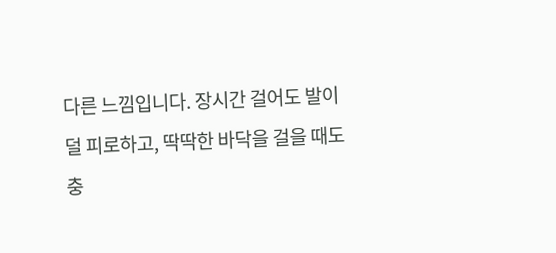다른 느낌입니다. 장시간 걸어도 발이 덜 피로하고, 딱딱한 바닥을 걸을 때도 충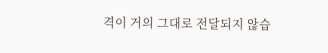격이 거의 그대로 전달되지 않습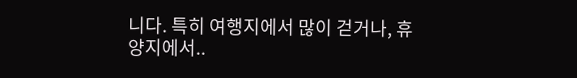니다. 특히 여행지에서 많이 걷거나, 휴양지에서..